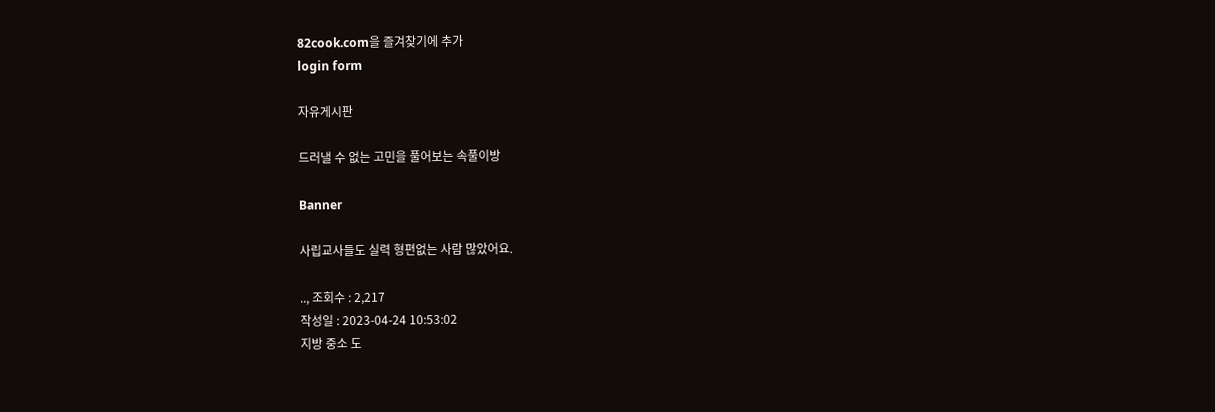82cook.com을 즐겨찾기에 추가
login form

자유게시판

드러낼 수 없는 고민을 풀어보는 속풀이방

Banner

사립교사들도 실력 형편없는 사람 많았어요.

.., 조회수 : 2,217
작성일 : 2023-04-24 10:53:02
지방 중소 도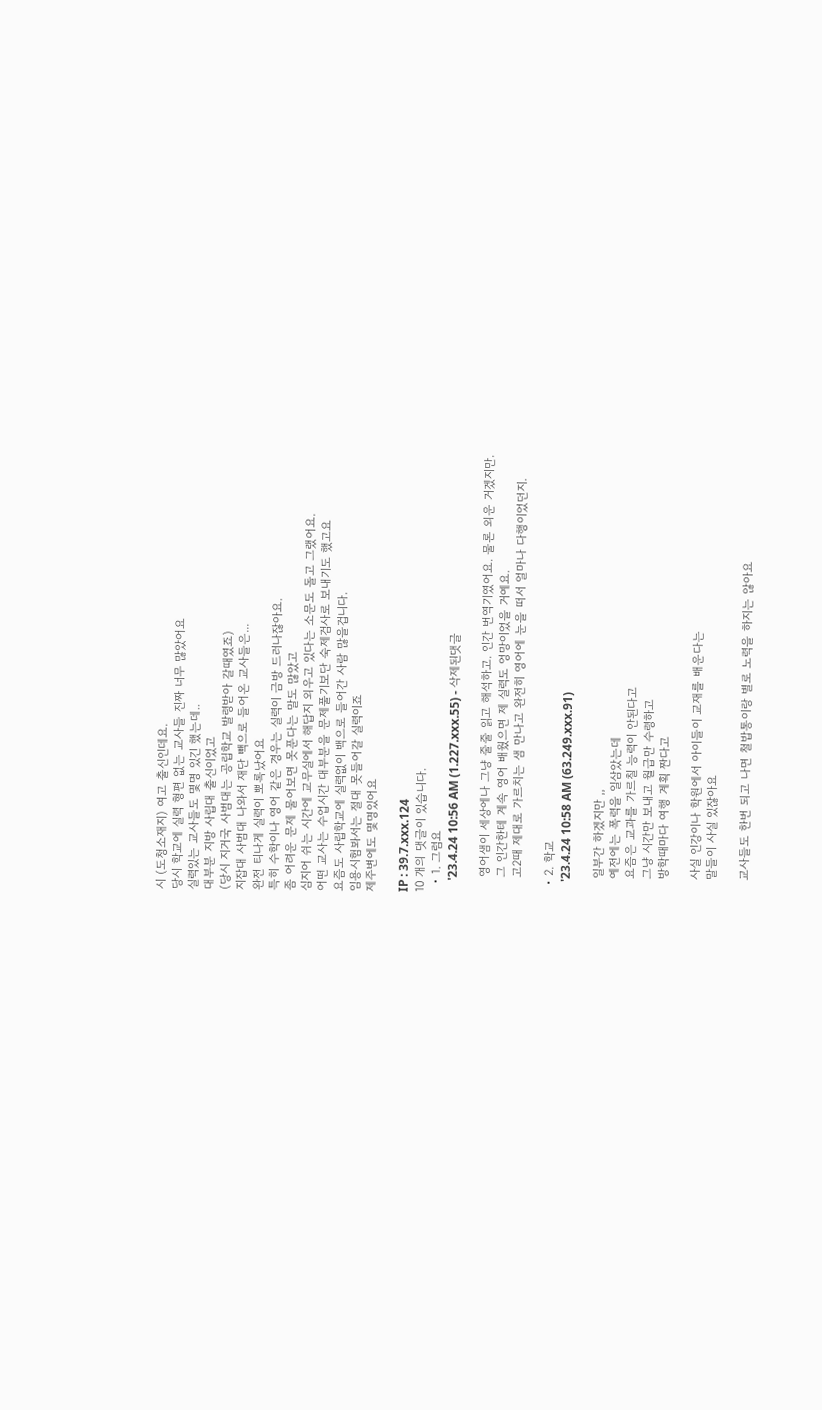시 (도청소재지) 여고 출신인데요.
당시 학교에 실력 형편 없는 교사들 진짜 너무 많았어요
실력있는 교사들도 몇명 있긴 했는데..
대부분 지방 사립대 출신이었고
(당시 지거국 사범대는 공립학교 발령받아 갈때였죠)
지잡대 사범대 나와서 재단 빽으로 들어온 교사들은...
완전 티나게 실력이 뽀록났어요
특히 수학이나 영어 같은 경우는 실력이 금방 드러나잖아요.
좀 어려운 문제 물어보면 못푼다는 말도 많았고
심지어 쉬는 시간에 교무실에서 해답지 외우고 있다는 소문도 돌고 그랬어요.
어떤 교사는 수업시간 대부분을 문제풀기보단 숙제검사로 보내기도 했고요
요즘도 사립학교에 실력없이 백으로 들어간 사람 많을겁니다.
임용시험봐서는 절대 못들어갈 실력이죠
제주변에도 몇명있어요

IP : 39.7.xxx.124
10 개의 댓글이 있습니다.
  • 1. 그럼요
    '23.4.24 10:56 AM (1.227.xxx.55) - 삭제된댓글

    영어샘이 세상에나 그냥 줄줄 읽고 해석하고. 인간 번역기였어요. 물론 외운 거겠지만.
    그 인간한테 계속 영어 배웠으면 제 실력도 엉망이었을 거예요.
    고2때 제대로 가르치는 샘 만나고 완전히 영어에 눈을 떠서 얼마나 다행이었던지.

  • 2. 학교
    '23.4.24 10:58 AM (63.249.xxx.91)

    일부간 하겠지만 ,,
    예전에는 폭력을 일삼았는데
    요즘은 교과를 가르칠 능력이 안된다고
    그냥 시간만 보내고 월급만 수령하고
    방학때마다 여행 계획 짠다고

    사실 인강이나 학원에서 아이들이 교재를 배운다는
    말들이 사실 있잖아요

    교사들도 한번 되고 나면 철밥통이랑 별로 노력을 하지는 않아요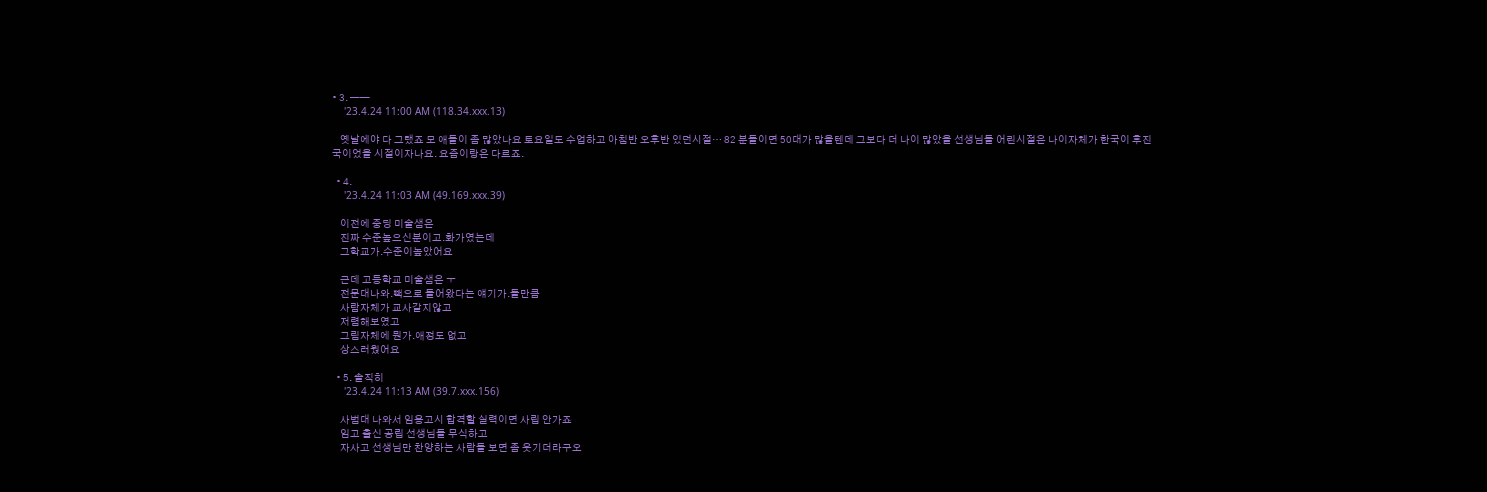• 3. ——
    '23.4.24 11:00 AM (118.34.xxx.13)

    옛날에야 다 그랬죠 모 애들이 좀 많았나요 토요일도 수업하고 아침반 오후반 있던시절… 82 분들이면 50대가 많을텐데 그보다 더 나이 많았을 선생님들 어린시절은 나이자체가 한국이 후진국이었을 시절이자나요. 요즘이랑은 다르죠.

  • 4.
    '23.4.24 11:03 AM (49.169.xxx.39)

    이전에 중딩 미술샘은
    진짜 수준높으신분이고.화가였는데
    그학교가.수준이높았어요

    근데 고등학교 미술샘은 ㅜ
    전문대나와.빽으로 들어왔다는 얘기가.돌만큼
    사람자체가 교사같지않고
    저렴해보였고
    그림자체에 뭔가.애정도 없고
    상스러웠어요

  • 5. 솔직히
    '23.4.24 11:13 AM (39.7.xxx.156)

    사범대 나와서 임용고시 합격할 실력이면 사립 안가죠
    임고 출신 공립 선생님들 무식하고
    자사고 선생님만 찬양하는 사람들 보면 좀 웃기더라구오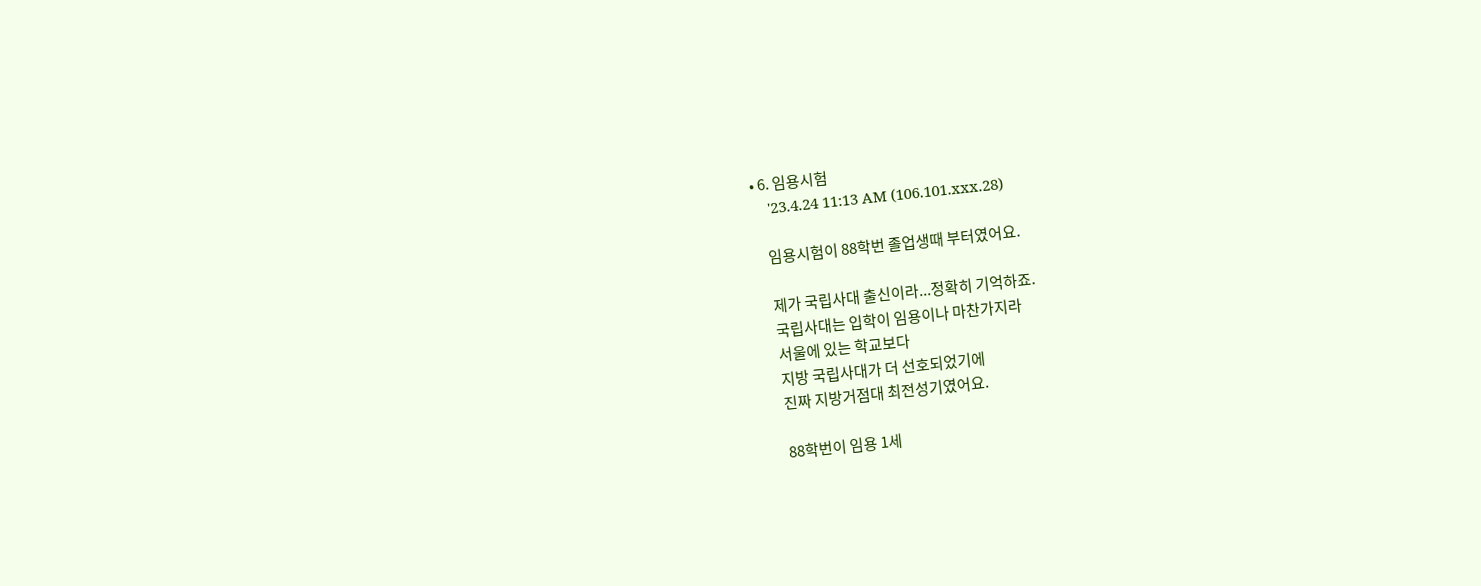• 6. 임용시험
    '23.4.24 11:13 AM (106.101.xxx.28)

    임용시험이 88학번 졸업생때 부터였어요.

    제가 국립사대 출신이라...정확히 기억하죠.
    국립사대는 입학이 임용이나 마찬가지라
    서울에 있는 학교보다
    지방 국립사대가 더 선호되었기에
    진짜 지방거점대 최전성기였어요.

    88학번이 임용 1세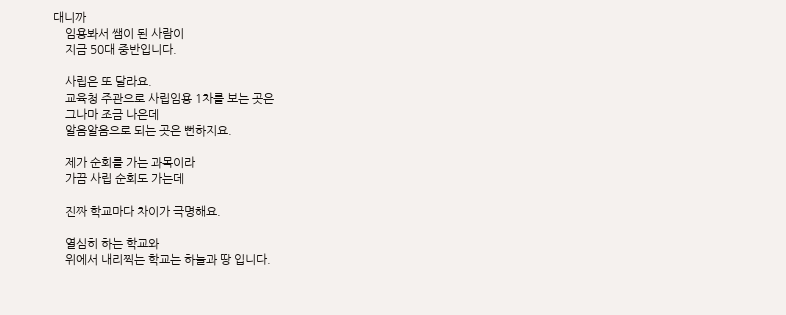대니까
    임용봐서 쌤이 된 사람이
    지금 50대 중반입니다.

    사립은 또 달라요.
    교육청 주관으로 사립임용 1차를 보는 곳은
    그나마 조금 나은데
    알음알음으로 되는 곳은 뻔하지요.

    제가 순회를 가는 과목이라
    가끔 사립 순회도 가는데

    진짜 학교마다 차이가 극명해요.

    열심히 하는 학교와
    위에서 내리찍는 학교는 하늘과 땅 입니다.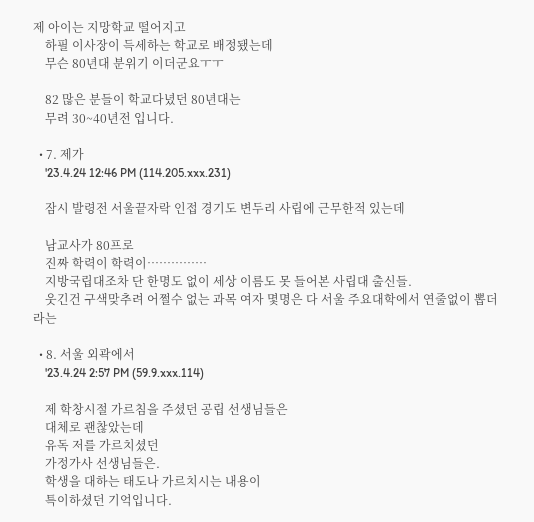제 아이는 지망학교 떨어지고
    하필 이사장이 득세하는 학교로 배정됐는데
    무슨 80년대 분위기 이더군요ㅜㅜ

    82 많은 분들이 학교다녔던 80년대는
    무려 30~40년전 입니다.

  • 7. 제가
    '23.4.24 12:46 PM (114.205.xxx.231)

    잠시 발령전 서울끝자락 인접 경기도 변두리 사립에 근무한적 있는데

    남교사가 80프로
    진짜 학력이 학력이……………
    지방국립대조차 단 한명도 없이 세상 이름도 못 들어본 사립대 출신들.
    웃긴건 구색맞추려 어쩔수 없는 과목 여자 몇명은 다 서울 주요대학에서 연줄없이 뽑더라는

  • 8. 서울 외곽에서
    '23.4.24 2:57 PM (59.9.xxx.114)

    제 학창시절 가르침을 주셨던 공립 선생님들은
    대체로 괜찮았는데
    유독 저를 가르치셨던
    가정가사 선생님들은.
    학생을 대하는 태도나 가르치시는 내용이
    특이하셨던 기억입니다.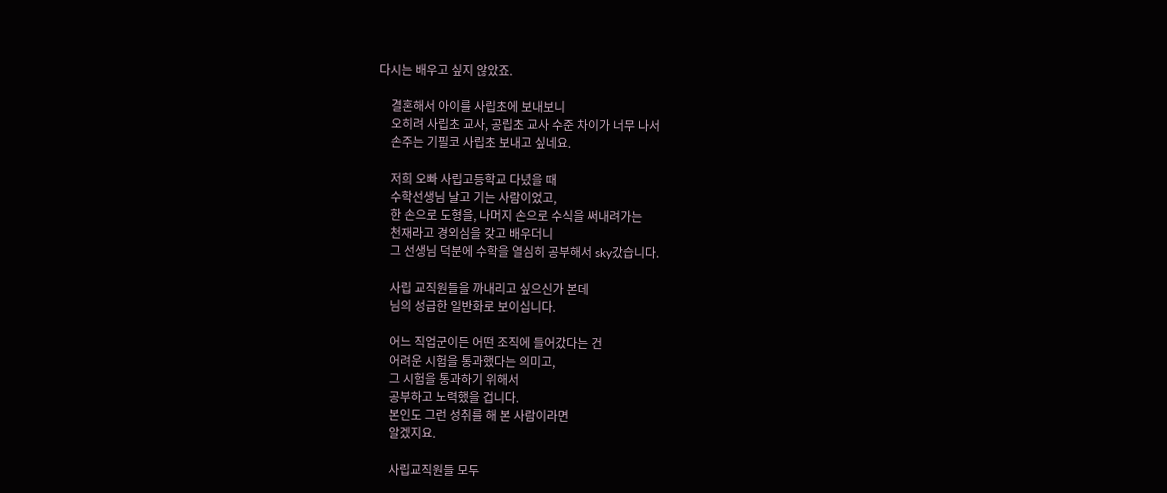다시는 배우고 싶지 않았죠.

    결혼해서 아이를 사립초에 보내보니
    오히려 사립초 교사, 공립초 교사 수준 차이가 너무 나서
    손주는 기필코 사립초 보내고 싶네요.

    저희 오빠 사립고등학교 다녔을 때
    수학선생님 날고 기는 사람이었고,
    한 손으로 도형을, 나머지 손으로 수식을 써내려가는
    천재라고 경외심을 갖고 배우더니
    그 선생님 덕분에 수학을 열심히 공부해서 sky갔습니다.

    사립 교직원들을 까내리고 싶으신가 본데
    님의 성급한 일반화로 보이십니다.

    어느 직업군이든 어떤 조직에 들어갔다는 건
    어려운 시험을 통과했다는 의미고,
    그 시험을 통과하기 위해서
    공부하고 노력했을 겁니다.
    본인도 그런 성취를 해 본 사람이라면
    알겠지요.

    사립교직원들 모두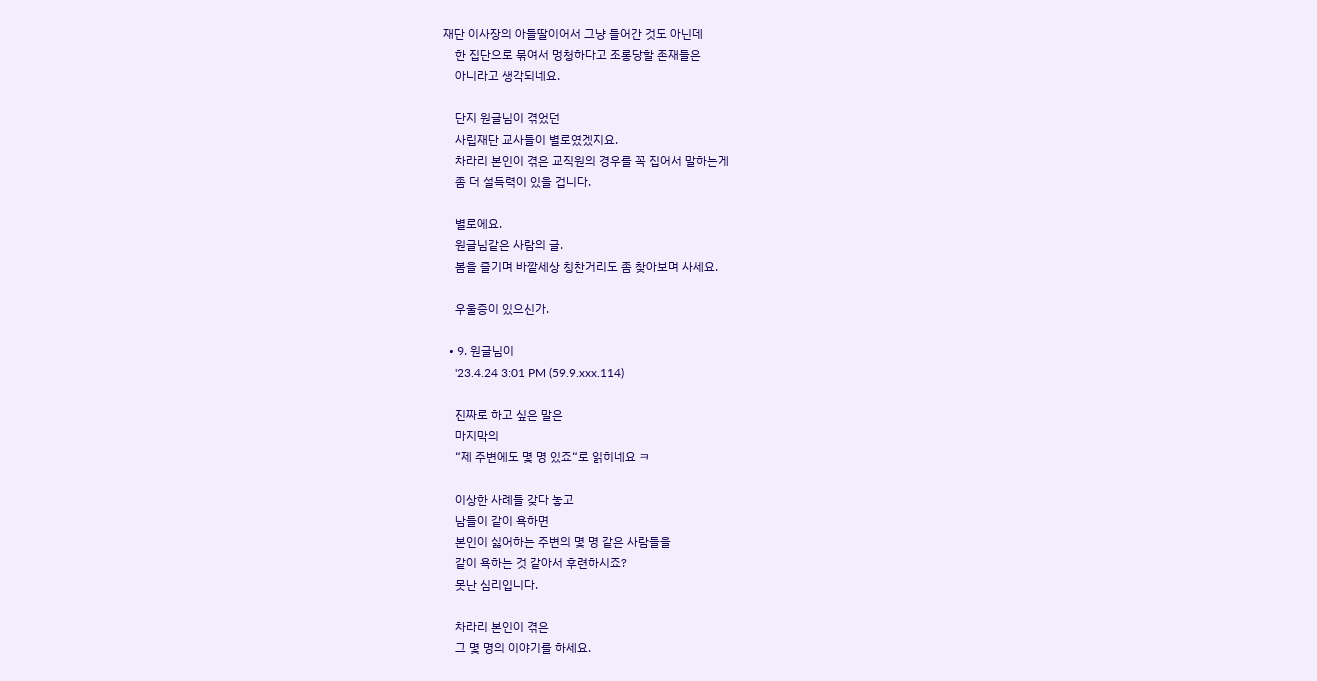재단 이사장의 아들딸이어서 그냥 들어간 것도 아닌데
    한 집단으로 묶여서 멍청하다고 조롱당할 존재들은
    아니라고 생각되네요.

    단지 원글님이 겪었던
    사립재단 교사들이 별로였겠지요.
    차라리 본인이 겪은 교직원의 경우를 꼭 집어서 말하는게
    좀 더 설득력이 있을 겁니다.

    별로에요.
    원글님같은 사람의 글.
    봄을 즐기며 바깥세상 칭찬거리도 좀 찾아보며 사세요.

    우울증이 있으신가.

  • 9. 원글님이
    '23.4.24 3:01 PM (59.9.xxx.114)

    진짜로 하고 싶은 말은
    마지막의
    “제 주변에도 몇 명 있죠“로 읽히네요 ㅋ

    이상한 사례들 갖다 놓고
    남들이 같이 욕하면
    본인이 싫어하는 주변의 몇 명 같은 사람들을
    같이 욕하는 것 같아서 후련하시죠?
    못난 심리입니다.

    차라리 본인이 겪은
    그 몇 명의 이야기를 하세요.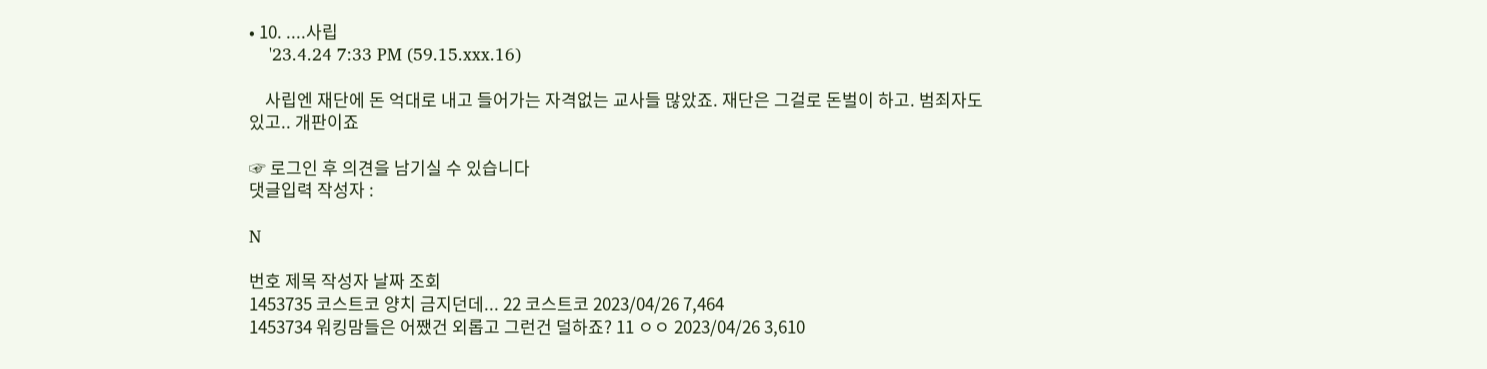• 10. ....사립
    '23.4.24 7:33 PM (59.15.xxx.16)

    사립엔 재단에 돈 억대로 내고 들어가는 자격없는 교사들 많았죠. 재단은 그걸로 돈벌이 하고. 범죄자도 있고.. 개판이죠

☞ 로그인 후 의견을 남기실 수 있습니다
댓글입력 작성자 :

N

번호 제목 작성자 날짜 조회
1453735 코스트코 양치 금지던데... 22 코스트코 2023/04/26 7,464
1453734 워킹맘들은 어쨌건 외롭고 그런건 덜하죠? 11 ㅇㅇ 2023/04/26 3,610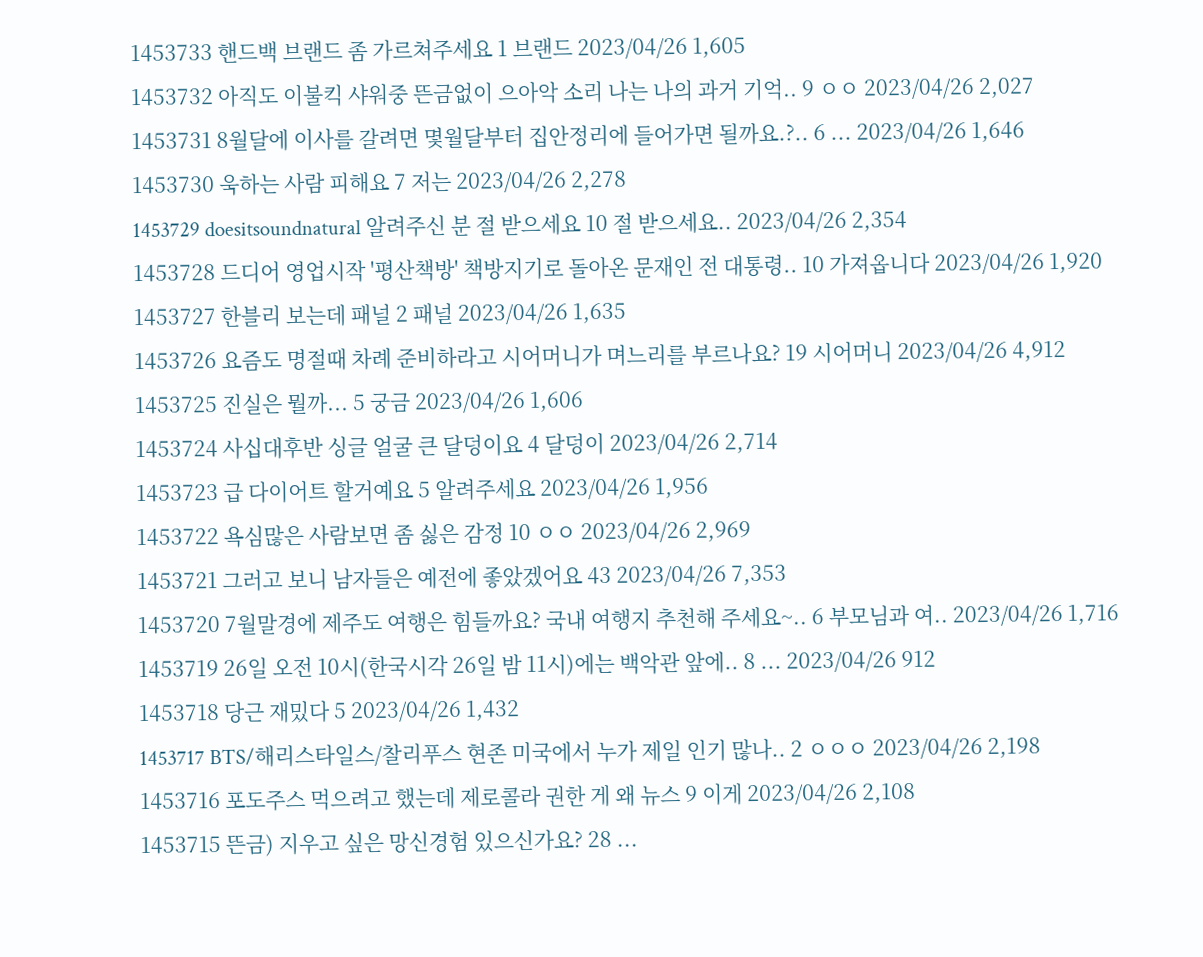1453733 핸드백 브랜드 좀 가르쳐주세요 1 브랜드 2023/04/26 1,605
1453732 아직도 이불킥 샤워중 뜬금없이 으아악 소리 나는 나의 과거 기억.. 9 ㅇㅇ 2023/04/26 2,027
1453731 8월달에 이사를 갈려면 몇월달부터 집안정리에 들어가면 될까요.?.. 6 ... 2023/04/26 1,646
1453730 욱하는 사람 피해요 7 저는 2023/04/26 2,278
1453729 doesitsoundnatural 알려주신 분 절 받으세요 10 절 받으세요.. 2023/04/26 2,354
1453728 드디어 영업시작 '평산책방' 책방지기로 돌아온 문재인 전 대통령.. 10 가져옵니다 2023/04/26 1,920
1453727 한블리 보는데 패널 2 패널 2023/04/26 1,635
1453726 요즘도 명절때 차례 준비하라고 시어머니가 며느리를 부르나요? 19 시어머니 2023/04/26 4,912
1453725 진실은 뭘까... 5 궁금 2023/04/26 1,606
1453724 사십대후반 싱글 얼굴 큰 달덩이요 4 달덩이 2023/04/26 2,714
1453723 급 다이어트 할거예요 5 알려주세요 2023/04/26 1,956
1453722 욕심많은 사람보면 좀 싫은 감정 10 ㅇㅇ 2023/04/26 2,969
1453721 그러고 보니 남자들은 예전에 좋았겠어요 43 2023/04/26 7,353
1453720 7월말경에 제주도 여행은 힘들까요? 국내 여행지 추천해 주세요~.. 6 부모님과 여.. 2023/04/26 1,716
1453719 26일 오전 10시(한국시각 26일 밤 11시)에는 백악관 앞에.. 8 ... 2023/04/26 912
1453718 당근 재밌다 5 2023/04/26 1,432
1453717 BTS/해리스타일스/찰리푸스 현존 미국에서 누가 제일 인기 많나.. 2 ㅇㅇㅇ 2023/04/26 2,198
1453716 포도주스 먹으려고 했는데 제로콜라 권한 게 왜 뉴스 9 이게 2023/04/26 2,108
1453715 뜬금) 지우고 싶은 망신경험 있으신가요? 28 ...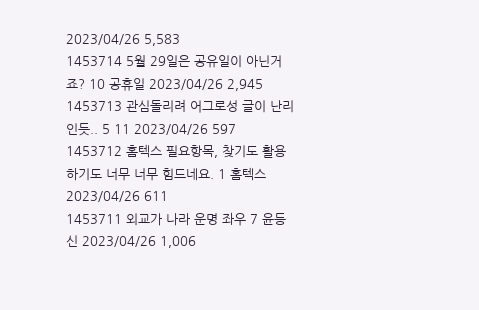2023/04/26 5,583
1453714 5월 29일은 공유일이 아닌거죠? 10 공휴일 2023/04/26 2,945
1453713 관심돌리려 어그로성 글이 난리인듯.. 5 11 2023/04/26 597
1453712 홈텍스 필요항목, 찾기도 활용하기도 너무 너무 힘드네요. 1 홈텍스 2023/04/26 611
1453711 외교가 나라 운명 좌우 7 윤등신 2023/04/26 1,006